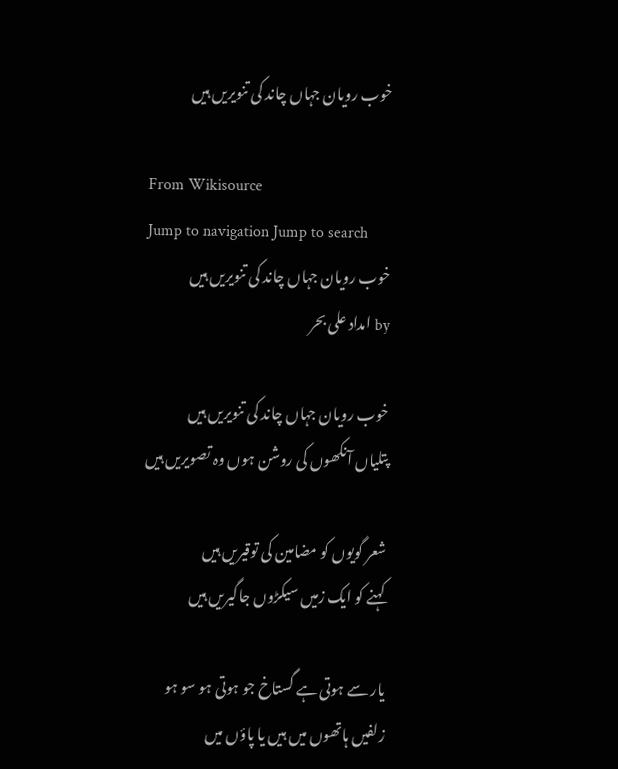خوب رویان جہاں چاند کی تنویریں ہیں

From Wikisource
Jump to navigation Jump to search
خوب رویان جہاں چاند کی تنویریں ہیں
by امداد علی بحر

خوب رویان جہاں چاند کی تنویریں ہیں
پتلیاں آنکھوں کی روشن ہوں وہ تصویریں ہیں

شعر گویوں کو مضامین کی توقیریں ہیں
کہنے کو ایک زمیں سیکڑوں جاگیریں ہیں

یار سے ہوتی ہے گستاخ جو ہوتی ہو سو ہو
زلفیں ہاتھوں میں ہیں یا پاؤں میں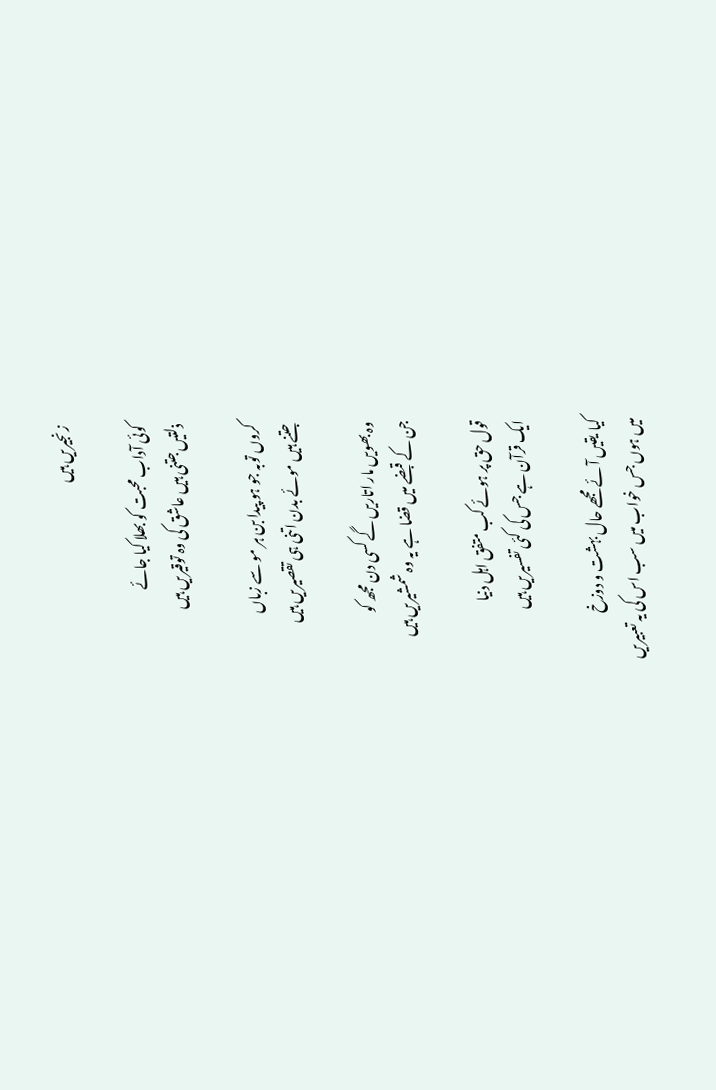زنجیریں ہیں

کوئی آداب محبت کو بھلا کیا جائے
ذلتیں جتنی ہیں عاشق کی وہ توقیریں ہیں

کروں توبہ جو ہو پیدا بن ہر مو سے زباں
جتنے ہیں موئے بدن اتنی ہی تقصیریں ہیں

وہ بھویں مار اتاریں گے کسی دن مجھ کو
جن کے قبضے میں قضا ہے یہ وہ شمشیریں ہیں

قول حق پر ہوئے کب متفق اہل دنیا
ایک قرآن ہے جس کی کئی تفسیریں ہیں

کیا یقیں آئے مجھے حال بہشت و دوزخ
میں ہوں جس خواب میں سب اس کی یہ تعبیریں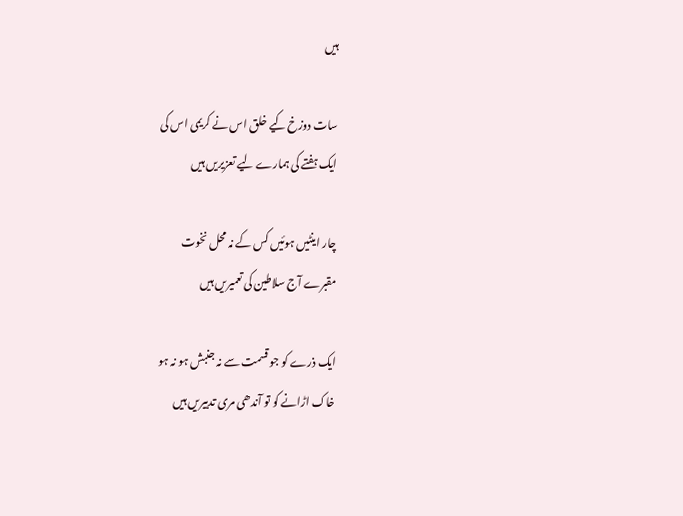ہیں

سات دوزخ کیے خلق اس نے کریمی اس کی
ایک ہفتے کی ہمارے لیے تعزیریں ہیں

چار اینٹیں ہوئیں کس کے نہ محل نخوت
مقبرے آج سلاطین کی تعمیریں ہیں

ایک ذرے کو جو قسمت سے نہ جنبش ہو نہ ہو
خاک اڑانے کو تو آندھی مری تدبیریں ہیں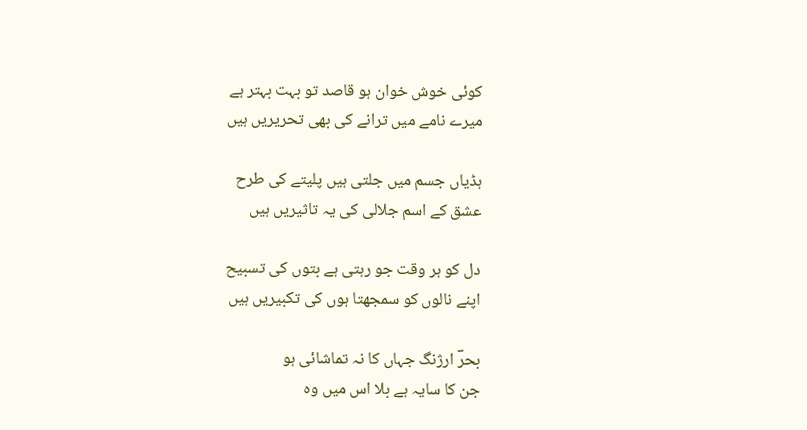کوئی خوش خوان ہو قاصد تو بہت بہتر ہے
میرے نامے میں ترانے کی بھی تحریریں ہیں

ہڈیاں جسم میں جلتی ہیں پلیتے کی طرح
عشق کے اسم جلالی کی یہ تاثیریں ہیں

دل کو ہر وقت جو رہتی ہے بتوں کی تسبیح
اپنے نالوں کو سمجھتا ہوں کی تکبیریں ہیں

بحرؔ ارژنگ جہاں کا نہ تماشائی ہو
جن کا سایہ ہے بلا اس میں وہ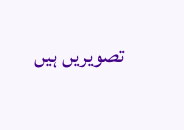تصویریں ہیں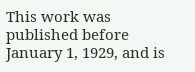This work was published before January 1, 1929, and is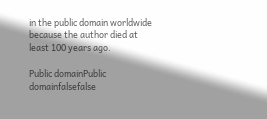in the public domain worldwide because the author died at least 100 years ago.

Public domainPublic domainfalsefalse